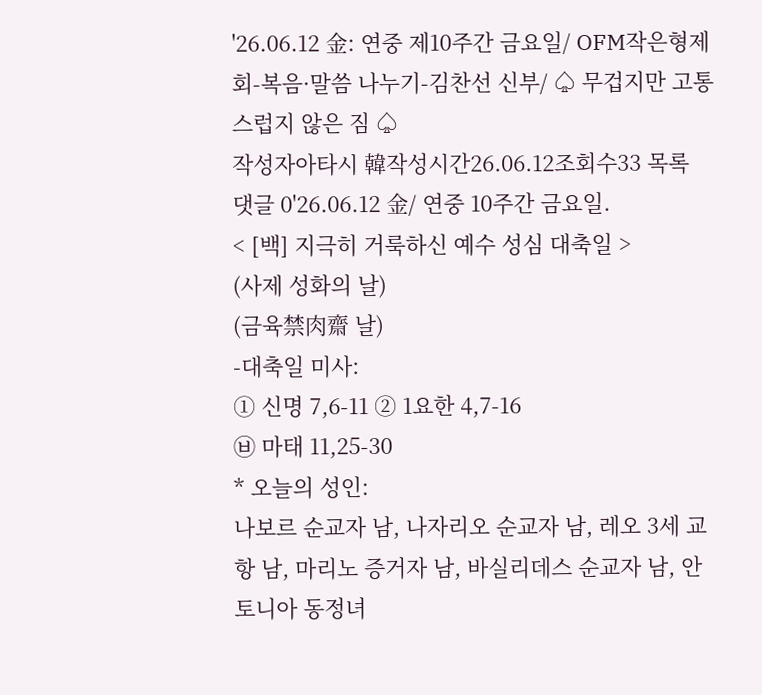'26.06.12 金: 연중 제10주간 금요일/ OFM작은형제회-복음·말씀 나누기-김찬선 신부/ ♤ 무겁지만 고통스럽지 않은 짐 ♤
작성자아타시 韓작성시간26.06.12조회수33 목록 댓글 0'26.06.12 金/ 연중 10주간 금요일.
< [백] 지극히 거룩하신 예수 성심 대축일 >
(사제 성화의 날)
(금육禁肉齋 날)
-대축일 미사:
① 신명 7,6-11 ② 1요한 4,7-16
㉥ 마태 11,25-30
* 오늘의 성인:
나보르 순교자 남, 나자리오 순교자 남, 레오 3세 교항 남, 마리노 증거자 남, 바실리데스 순교자 남, 안토니아 동정녀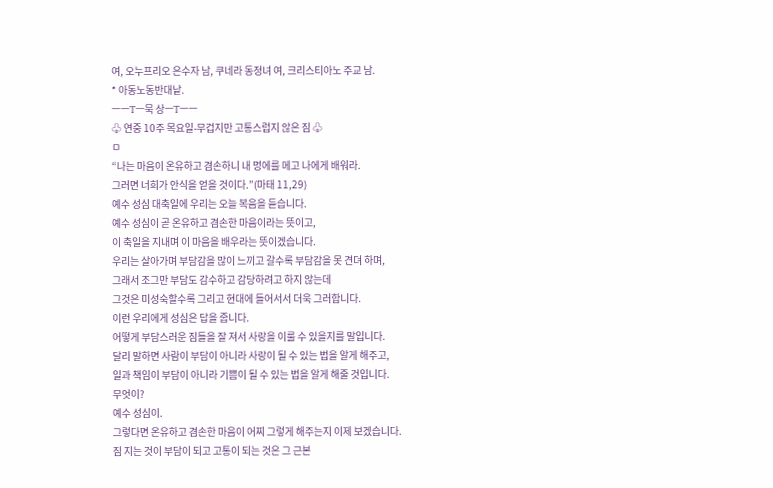여, 오누프리오 은수자 남, 쿠네라 동정녀 여, 크리스티아노 주교 남.
* 아동노동반대낱.
ㅡㅡTㅡ묵 상ㅡTㅡㅡ
♧ 연중 10주 목요일-무겁지만 고통스럽지 않은 짐 ♧
ㅁ
“나는 마음이 온유하고 겸손하니 내 멍에를 메고 나에게 배워라.
그러면 너희가 안식을 얻을 것이다.”(마태 11,29)
예수 성심 대축일에 우리는 오늘 복음을 듣습니다.
예수 성심이 곧 온유하고 겸손한 마음이라는 뜻이고,
이 축일을 지내며 이 마음을 배우라는 뜻이겠습니다.
우리는 살아가며 부담감을 많이 느끼고 갈수록 부담감을 못 견뎌 하며,
그래서 조그만 부담도 감수하고 감당하려고 하지 않는데
그것은 미성숙할수록 그리고 현대에 들어서서 더욱 그러합니다.
이런 우리에게 성심은 답을 줍니다.
어떻게 부담스러운 짐들을 잘 져서 사랑을 이룰 수 있을지를 말입니다.
달리 말하면 사람이 부담이 아니라 사랑이 될 수 있는 법을 알게 해주고,
일과 책임이 부담이 아니라 기쁨이 될 수 있는 법을 알게 해줄 것입니다.
무엇이?
예수 성심이.
그렇다면 온유하고 겸손한 마음이 어찌 그렇게 해주는지 이제 보겠습니다.
짐 지는 것이 부담이 되고 고통이 되는 것은 그 근본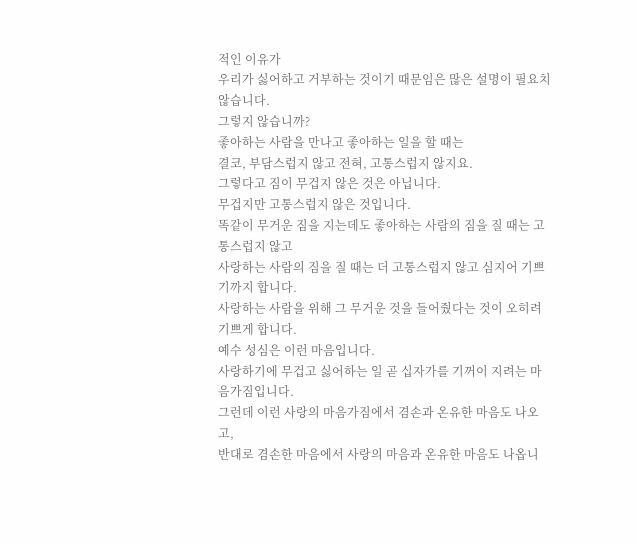적인 이유가
우리가 싫어하고 거부하는 것이기 때문임은 많은 설명이 필요치 않습니다.
그렇지 않습니까?
좋아하는 사람을 만나고 좋아하는 일을 할 때는
결코, 부담스럽지 않고 전혀, 고통스럽지 않지요.
그렇다고 짐이 무겁지 않은 것은 아닙니다.
무겁지만 고통스럽지 않은 것입니다.
똑같이 무거운 짐을 지는데도 좋아하는 사람의 짐을 질 때는 고통스럽지 않고
사랑하는 사람의 짐을 질 때는 더 고통스럽지 않고 심지어 기쁘기까지 합니다.
사랑하는 사람을 위해 그 무거운 것을 들어줬다는 것이 오히려 기쁘게 합니다.
예수 성심은 이런 마음입니다.
사랑하기에 무겁고 싫어하는 일 곧 십자가를 기꺼이 지려는 마음가짐입니다.
그런데 이런 사랑의 마음가짐에서 겸손과 온유한 마음도 나오고,
반대로 겸손한 마음에서 사랑의 마음과 온유한 마음도 나옵니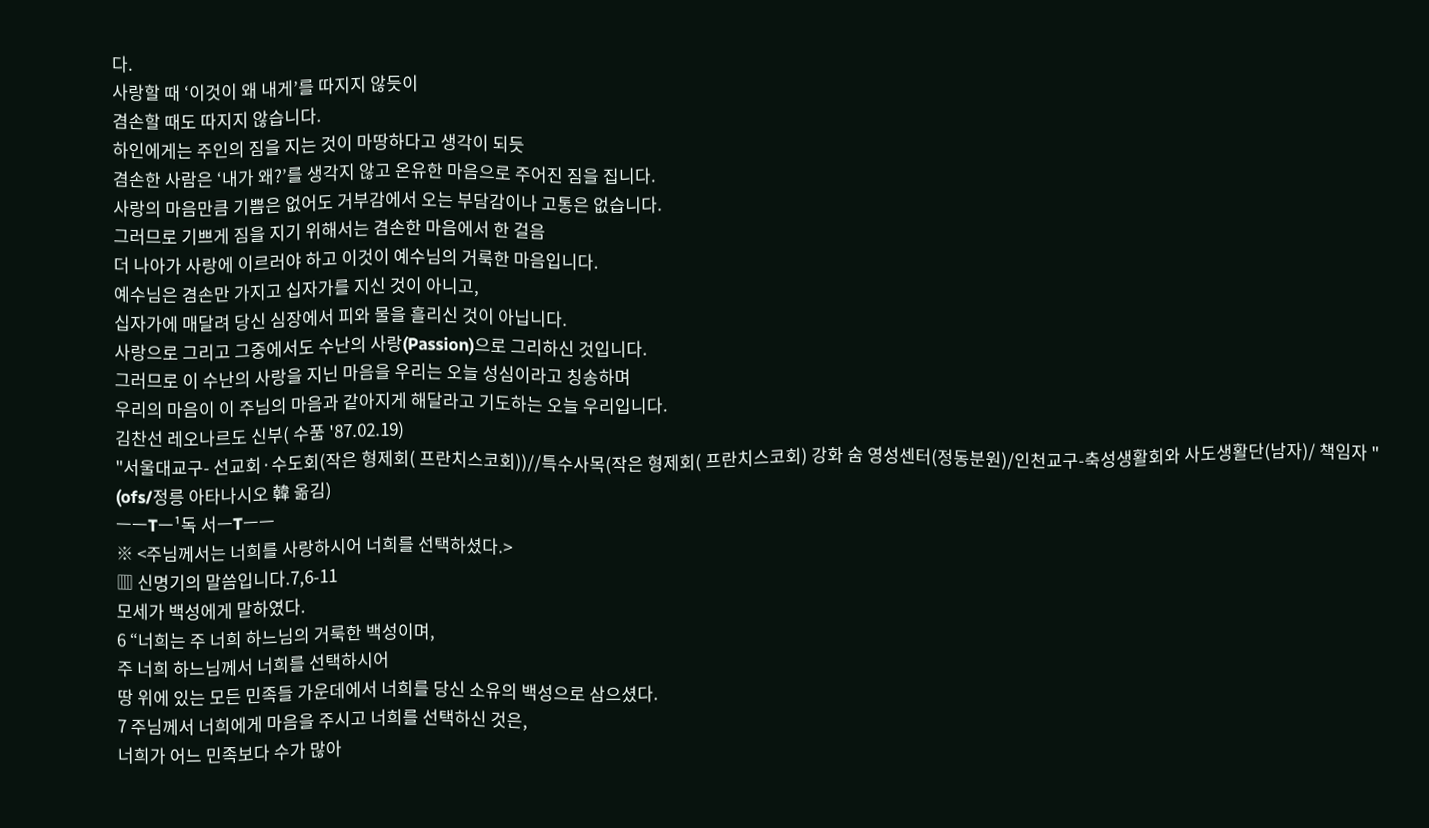다.
사랑할 때 ‘이것이 왜 내게’를 따지지 않듯이
겸손할 때도 따지지 않습니다.
하인에게는 주인의 짐을 지는 것이 마땅하다고 생각이 되듯
겸손한 사람은 ‘내가 왜?’를 생각지 않고 온유한 마음으로 주어진 짐을 집니다.
사랑의 마음만큼 기쁨은 없어도 거부감에서 오는 부담감이나 고통은 없습니다.
그러므로 기쁘게 짐을 지기 위해서는 겸손한 마음에서 한 걸음
더 나아가 사랑에 이르러야 하고 이것이 예수님의 거룩한 마음입니다.
예수님은 겸손만 가지고 십자가를 지신 것이 아니고,
십자가에 매달려 당신 심장에서 피와 물을 흘리신 것이 아닙니다.
사랑으로 그리고 그중에서도 수난의 사랑(Passion)으로 그리하신 것입니다.
그러므로 이 수난의 사랑을 지닌 마음을 우리는 오늘 성심이라고 칭송하며
우리의 마음이 이 주님의 마음과 같아지게 해달라고 기도하는 오늘 우리입니다.
김찬선 레오나르도 신부( 수품 '87.02.19)
"서울대교구- 선교회·수도회(작은 형제회( 프란치스코회))//특수사목(작은 형제회( 프란치스코회) 강화 숨 영성센터(정동분원)/인천교구-축성생활회와 사도생활단(남자)/ 책임자 "
(ofs/정릉 아타나시오 韓 옮김)
ㅡㅡTㅡ¹독 서ㅡTㅡㅡ
※ <주님께서는 너희를 사랑하시어 너희를 선택하셨다.>
▥ 신명기의 말씀입니다.7,6-11
모세가 백성에게 말하였다.
6 “너희는 주 너희 하느님의 거룩한 백성이며,
주 너희 하느님께서 너희를 선택하시어
땅 위에 있는 모든 민족들 가운데에서 너희를 당신 소유의 백성으로 삼으셨다.
7 주님께서 너희에게 마음을 주시고 너희를 선택하신 것은,
너희가 어느 민족보다 수가 많아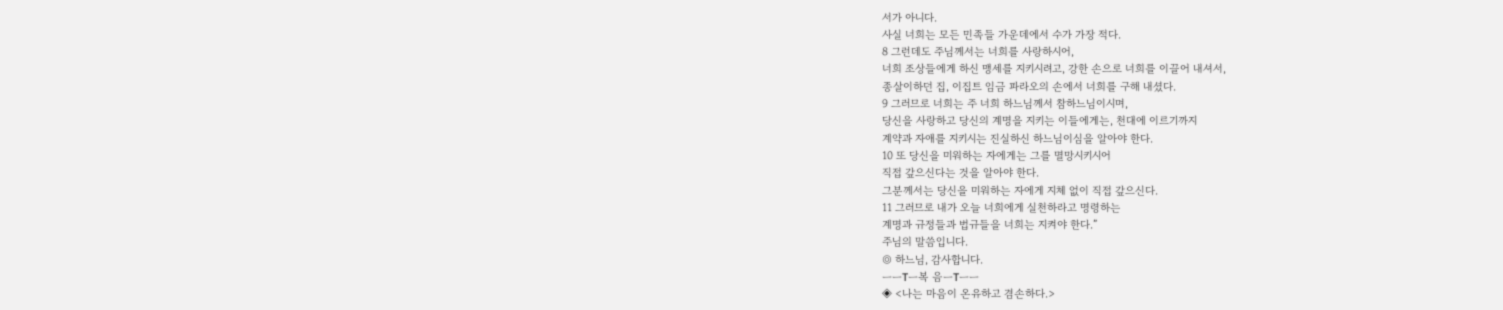서가 아니다.
사실 너희는 모든 민족들 가운데에서 수가 가장 적다.
8 그런데도 주님께서는 너희를 사랑하시어,
너희 조상들에게 하신 맹세를 지키시려고, 강한 손으로 너희를 이끌어 내셔서,
종살이하던 집, 이집트 임금 파라오의 손에서 너희를 구해 내셨다.
9 그러므로 너희는 주 너희 하느님께서 참하느님이시며,
당신을 사랑하고 당신의 계명을 지키는 이들에게는, 천대에 이르기까지
계약과 자애를 지키시는 진실하신 하느님이심을 알아야 한다.
10 또 당신을 미워하는 자에게는 그를 멸망시키시어
직접 갚으신다는 것을 알아야 한다.
그분께서는 당신을 미워하는 자에게 지체 없이 직접 갚으신다.
11 그러므로 내가 오늘 너희에게 실천하라고 명령하는
계명과 규정들과 법규들을 너희는 지켜야 한다.”
주님의 말씀입니다.
◎ 하느님, 감사합니다.
ㅡㅡTㅡ복 음ㅡTㅡㅡ
◈ <나는 마음이 온유하고 겸손하다.>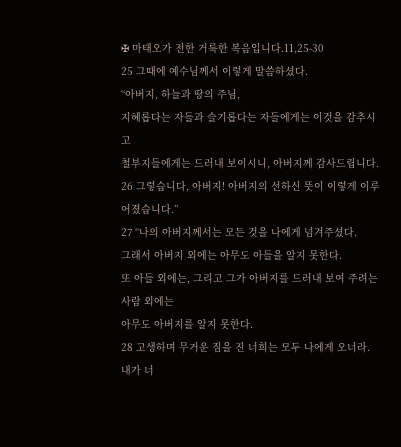✠ 마태오가 전한 거룩한 복음입니다.11,25-30
25 그때에 예수님께서 이렇게 말씀하셨다.
“아버지, 하늘과 땅의 주님,
지혜롭다는 자들과 슬기롭다는 자들에게는 이것을 감추시고
철부지들에게는 드러내 보이시니, 아버지께 감사드립니다.
26 그렇습니다, 아버지! 아버지의 선하신 뜻이 이렇게 이루어졌습니다.”
27 “나의 아버지께서는 모든 것을 나에게 넘겨주셨다.
그래서 아버지 외에는 아무도 아들을 알지 못한다.
또 아들 외에는, 그리고 그가 아버지를 드러내 보여 주려는 사람 외에는
아무도 아버지를 알지 못한다.
28 고생하며 무거운 짐을 진 너희는 모두 나에게 오너라.
내가 너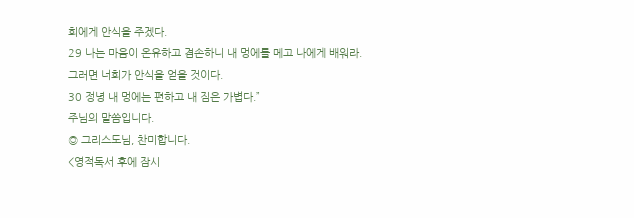희에게 안식을 주겠다.
29 나는 마음이 온유하고 겸손하니 내 멍에를 메고 나에게 배워라.
그러면 너희가 안식을 얻을 것이다.
30 정녕 내 멍에는 편하고 내 짐은 가볍다.”
주님의 말씀입니다.
◎ 그리스도님, 찬미합니다.
<영적독서 후에 잠시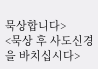묵상합니다>
<묵상 후 사도신경을 바치십시다>